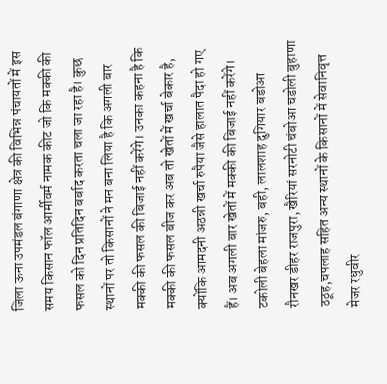जिला ऊना उपमंडल बंगाणा क्षेत्र की विभिन्न पंचायतों में इस समय किसान फॉल आर्मीवर्म नामक कीट जो कि मक्की की फसल को दिन प्रतिदिन बर्बाद करता चला जा रहा है। कुछ स्थानों पर तो किसानों ने मन बना लिया है कि अगली बार मक्की की फसल की बिजाई नहीं करेंगे। उनका कहना है कि मक्की की फसल बीज कर अब तो खेतों में खर्चा बेकार है, क्योंकि आमदनी अठन्नी खर्चा रुपैया जैसे हालात पैदा हो गए हैं। अब अगली बार खेतों में मक्की की बिजाई नहीं करेंगे। टकोली बेहला मांजरु, बही, लालशाह दुगियार बडोआ रौनखर डीहर राजपुरा, खैरियां सरनोटी चंबोआ चडोली बुहाणा ठठूह,चपलाह सहित अन्य स्थानों के किसानों में सेवानिवृत्त मेजर रधुवीर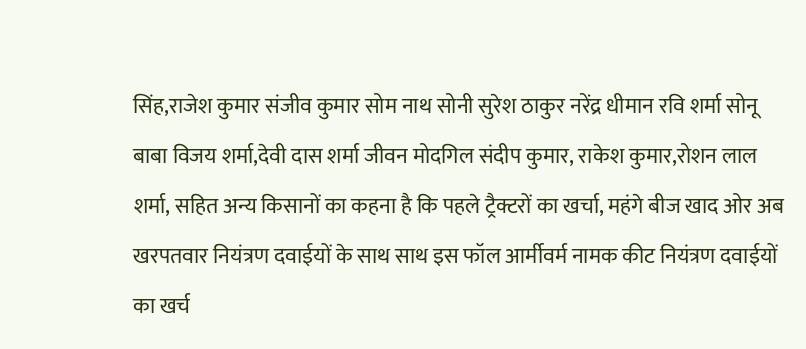सिंह,राजेश कुमार संजीव कुमार सोम नाथ सोनी सुरेश ठाकुर नरेंद्र धीमान रवि शर्मा सोनू बाबा विजय शर्मा,देवी दास शर्मा जीवन मोदगिल संदीप कुमार, राकेश कुमार,रोशन लाल शर्मा, सहित अन्य किसानों का कहना है कि पहले ट्रैक्टरों का खर्चा, महंगे बीज खाद ओर अब खरपतवार नियंत्रण दवाईयों के साथ साथ इस फॉल आर्मीवर्म नामक कीट नियंत्रण दवाईयों का खर्च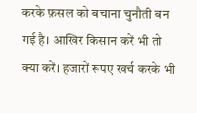करके फ़सल को बचाना चुनौती बन गई है। आखिर किसान करें भी तो क्या करें। हजारों रूपए खर्च करके भी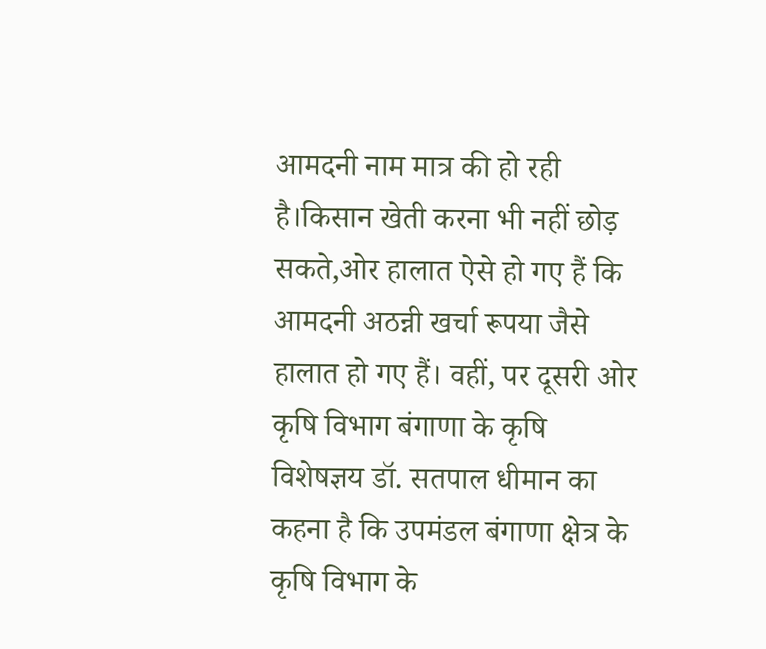आमदनी नाम मात्र की हो रही है।किसान खेती करना भी नहीं छोड़ सकते,ओर हालात ऐसे हो गए हैं कि आमदनी अठन्नी खर्चा रूपया जैसे हालात हो गए हैं। वहीं, पर दूसरी ओर कृषि विभाग बंगाणा के कृषि विशेषज्ञय डॉ. सतपाल धीमान का कहना है कि उपमंडल बंगाणा क्षेत्र के कृषि विभाग के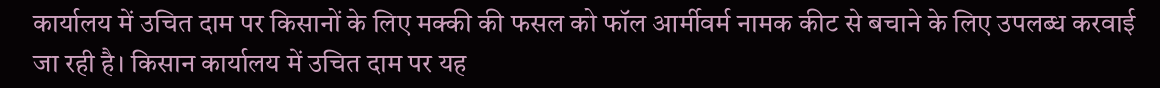कार्यालय में उचित दाम पर किसानों के लिए मक्की की फसल को फॉल आर्मीवर्म नामक कीट से बचाने के लिए उपलब्ध करवाई जा रही है। किसान कार्यालय में उचित दाम पर यह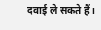दवाई ले सकते हैं।